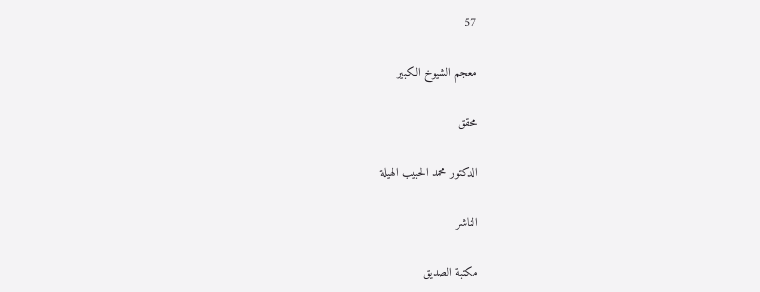57

معجم الشيوخ الكبير

محقق

الدكتور محمد الحبيب الهيلة

الناشر

مكتبة الصديق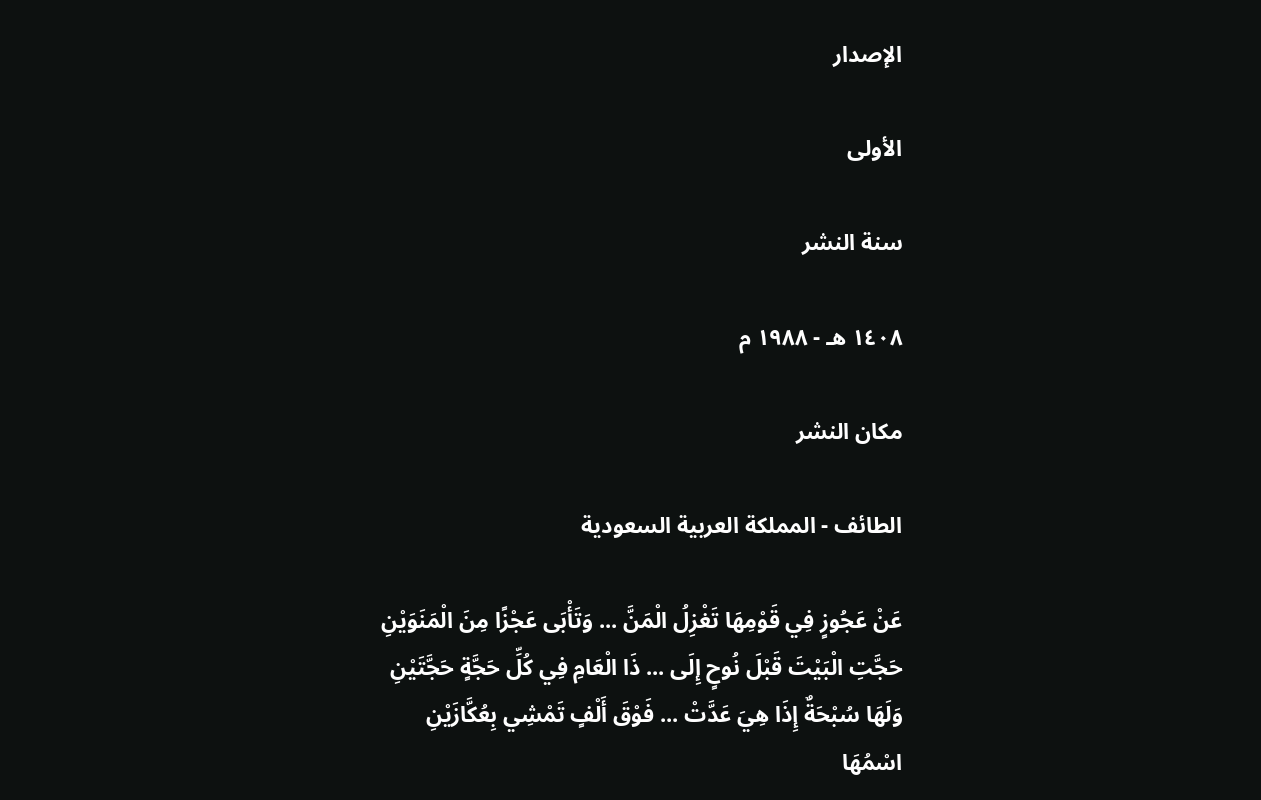الإصدار

الأولى

سنة النشر

١٤٠٨ هـ - ١٩٨٨ م

مكان النشر

الطائف - المملكة العربية السعودية

عَنْ عَجُوزٍ فِي قَوْمِهَا تَغْزِلُ الْمَنَّ ... وَتَأْبَى عَجْزًا مِنَ الْمَنَوَيْنِ
حَجَّتِ الْبَيْتَ قَبْلَ نُوحٍ إِلَى ... ذَا الْعَامِ فِي كُلِّ حَجَّةٍ حَجَّتَيْنِ
وَلَهَا سُبْحَةٌ إِذَا هِيَ عَدَّتْ ... فَوْقَ أَلْفٍ تَمْشِي بِعُكَّازَيْنِ
اسْمُهَا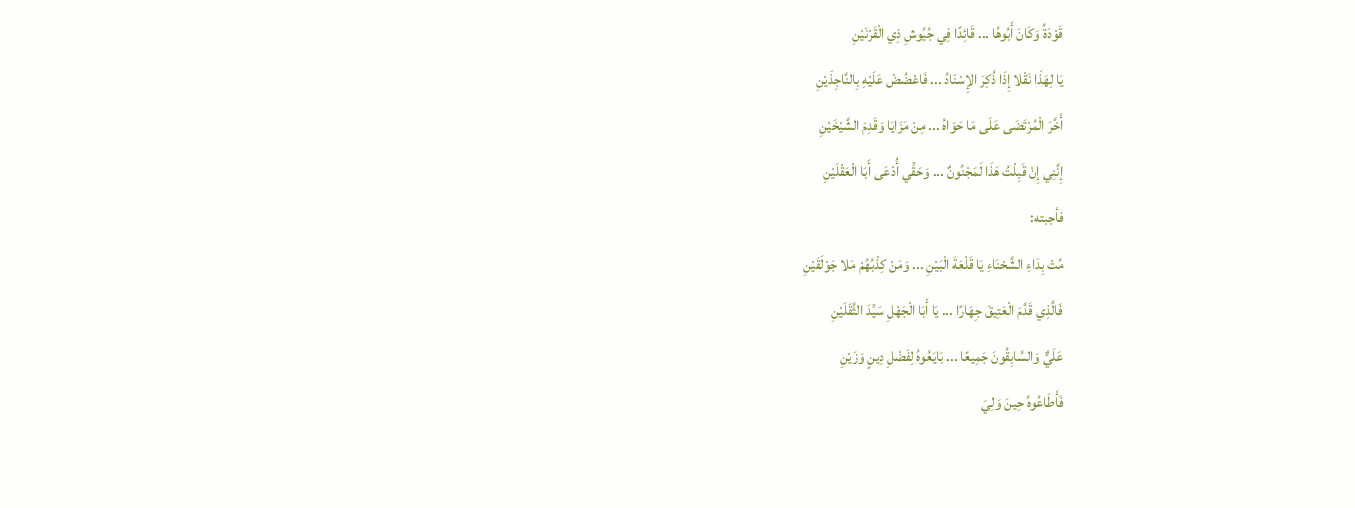قَوْدَةُ وَكَانَ أَبُوهُا ... قَائِدًا فِي جُيُوشِ ذِي الْقَرْنَيْنِ
يَا لِهَذَا نَقْلا إِذَا ذُكِرَ الإِسْنَادُ ... فَاعْضُضْ عَلَيْهِ بِالنَّاجِذَيْنِ
أَخَّرَ الْمُرْتَضَى عَلَى مَا حَوَاهُ ... مِنْ مَزَايَا وَقَدِمَ الشَّيْخَيْنِ
إِنَّنِي إِنْ قَبِلْتُ هَذَا لَمَجْنُونٌ ... وَحَقِّي أُدْعَى أَبَا الْعَقْلَيْنِ
فأجبته:
مُتْ بِدَاءِ الشَّحْنَاءِ يَا قَلْعَةَ الْبَيْنِ ... وَمَنْ كِذْبُهُمْ مَلا جَوْلَقَيْنِ
فَالَّذِي قَدَّمَ الْعَتِيقَ جِهَارًا ... يَا أَبَا الْجَهْلِ سَيِّدَ الثَّقَلَيْنِ
عَلَيٌّ وَالسَّابِقُونَ جَمِيعًا ... بَايَعُوهُ لِفَضْلِ دِينٍ وَزَيْنِ
فَأَطَاعُوهُ حِينَ وَلِيَ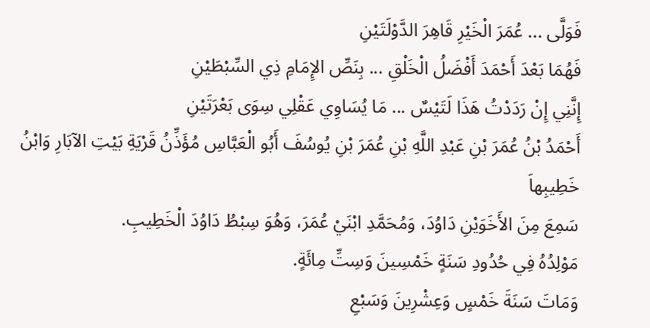فَوَلَّى ... عُمَرَ الْخَيْرِ قَاهِرَ الدَّوْلَتَيْنِ
فَهُمَا بَعْدَ أَحْمَدَ أَفْضَلُ الْخَلْقِ ... بِنَصِّ الإِمَامِ ذِي السِّبْطَيْنِ
إِنَّنِي إِنْ رَدَدْتُ هَذَا لَتَيْسٌ ... مَا يُسَاوِي عَقْلِي سِوَى بَعْرَتَيْنِ
أَحْمَدُ بْنُ عُمَرَ بْنِ عَبْدِ اللَّهِ بْنِ عُمَرَ بْنِ يُوسُفَ أَبُو الْعَبَّاسِ مُؤَذِّنُ قَرْيَةِ بَيْتِ الآبَارِ وَابْنُ خَطِيبِهاَ
سَمِعَ مِنَ الأَخَوَيْنِ دَاوُدَ، وَمُحَمَّدِ ابْنَيْ عُمَرَ، وَهُوَ سِبْطُ دَاوُدَ الْخَطِيبِ.
مَوْلِدُهُ فِي حُدُودِ سَنَةٍ خَمْسِينَ وَسِتِّ مِائَةٍ.
وَمَاتَ سَنَةَ خَمْسٍ وَعِشْرِينَ وَسَبْعِ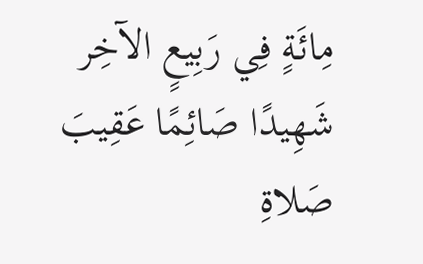مِائَةٍ فِي رَبِيعٍ الآخِر شَهِيدًا صَائِمًا عَقِيبَ صَلاةِ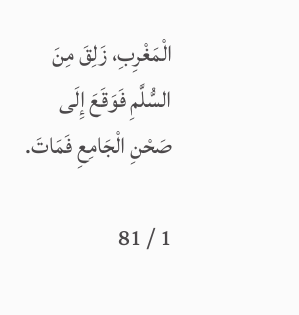الْمَغْرِبِ، زَلِقَ مِنَ السُّلَّمِ فَوَقَعَ إِلَى صَحْنِ الْجَامِعِ فَمَاتَ.

1 / 81